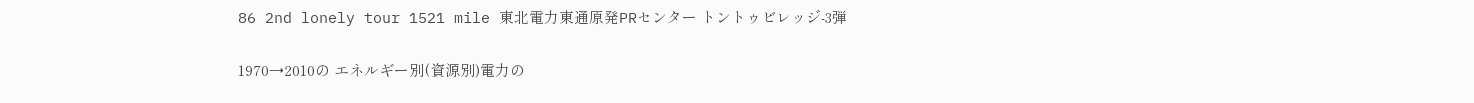86 2nd lonely tour 1521 mile 東北電力東通原発PRセンター トントゥビレッジ-3弾

1970→2010の エネルギー別(資源別)電力の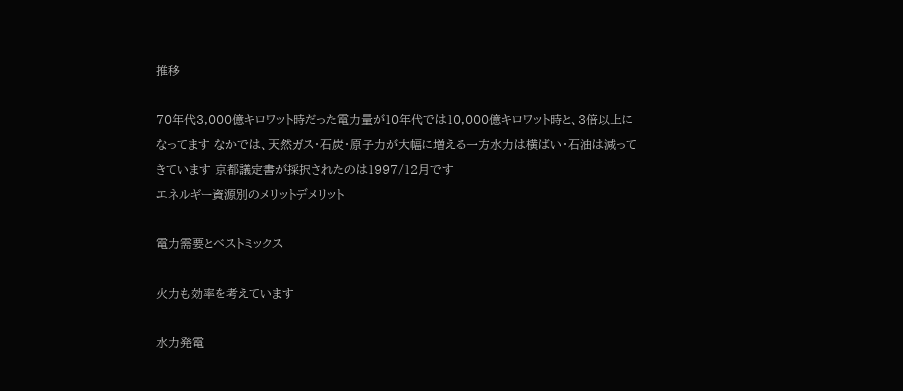推移

70年代3,000億キロワット時だった電力量が10年代では10,000億キロワット時と、3倍以上になってます なかでは、天然ガス・石炭・原子力が大幅に増える一方水力は横ばい・石油は減ってきています 京都議定書が採択されたのは1997/12月です
エネルギー資源別のメリットデメリット

電力需要とベストミックス

火力も効率を考えています

水力発電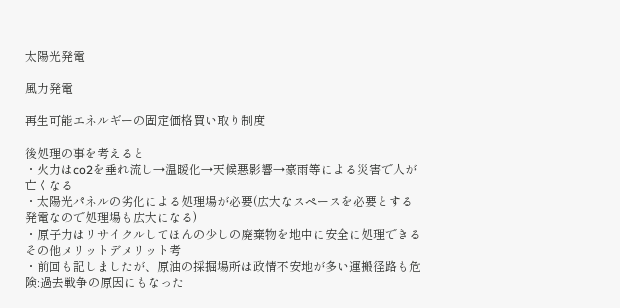太陽光発電

風力発電

再生可能エネルギーの固定価格買い取り制度

後処理の事を考えると
・火力はco2を垂れ流し→温暖化→天候悪影響→豪雨等による災害で人が亡くなる
・太陽光パネルの劣化による処理場が必要(広大なスペースを必要とする発電なので処理場も広大になる)
・原子力はリサイクルしてほんの少しの廃棄物を地中に安全に処理できる
その他メリットデメリット考
・前回も記しましたが、原油の採掘場所は政情不安地が多い運搬径路も危険:過去戦争の原因にもなった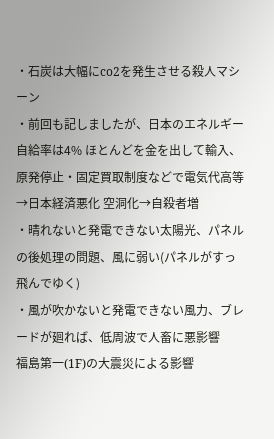・石炭は大幅にco2を発生させる殺人マシーン
・前回も記しましたが、日本のエネルギー自給率は4% ほとんどを金を出して輸入、原発停止・固定買取制度などで電気代高等→日本経済悪化 空洞化→自殺者増
・晴れないと発電できない太陽光、パネルの後処理の問題、風に弱い(パネルがすっ飛んでゆく)
・風が吹かないと発電できない風力、ブレードが廻れば、低周波で人畜に悪影響
福島第一(1F)の大震災による影響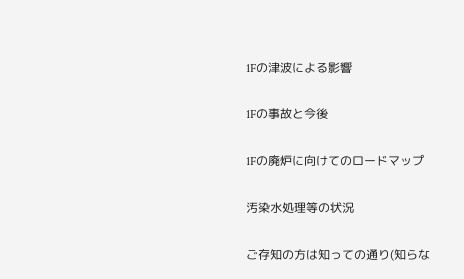1Fの津波による影響

1Fの事故と今後

1Fの廃炉に向けてのロードマップ

汚染水処理等の状況

ご存知の方は知っての通り(知らな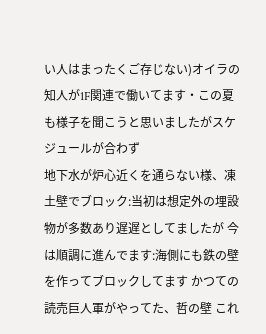い人はまったくご存じない)オイラの知人が1F関連で働いてます・この夏も様子を聞こうと思いましたがスケジュールが合わず
地下水が炉心近くを通らない様、凍土壁でブロック:当初は想定外の埋設物が多数あり遅遅としてましたが 今は順調に進んでます:海側にも鉄の壁を作ってブロックしてます かつての読売巨人軍がやってた、哲の壁 これ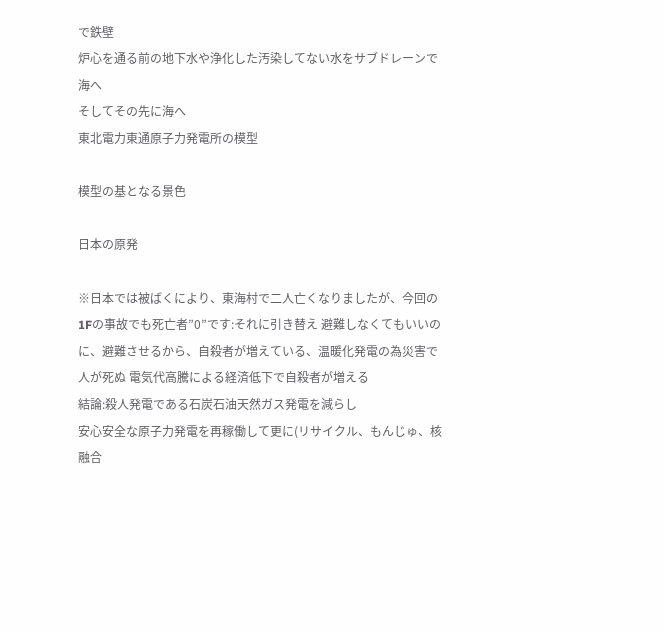で鉄壁
炉心を通る前の地下水や浄化した汚染してない水をサブドレーンで海へ
そしてその先に海へ
東北電力東通原子力発電所の模型

模型の基となる景色

日本の原発

※日本では被ばくにより、東海村で二人亡くなりましたが、今回の1Fの事故でも死亡者”0”です:それに引き替え 避難しなくてもいいのに、避難させるから、自殺者が増えている、温暖化発電の為災害で人が死ぬ 電気代高騰による経済低下で自殺者が増える
結論:殺人発電である石炭石油天然ガス発電を減らし
安心安全な原子力発電を再稼働して更に(リサイクル、もんじゅ、核融合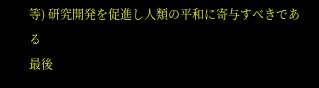等) 研究開発を促進し人類の平和に寄与すべきである
最後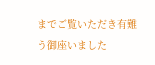までご覧いただき有難う御座いました